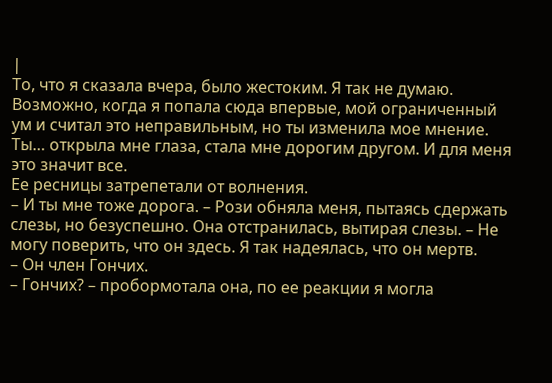|
То, что я сказала вчера, было жестоким. Я так не думаю. Возможно, когда я попала сюда впервые, мой ограниченный ум и считал это неправильным, но ты изменила мое мнение. Ты… открыла мне глаза, стала мне дорогим другом. И для меня это значит все.
Ее ресницы затрепетали от волнения.
– И ты мне тоже дорога. – Рози обняла меня, пытаясь сдержать слезы, но безуспешно. Она отстранилась, вытирая слезы. – Не могу поверить, что он здесь. Я так надеялась, что он мертв.
– Он член Гончих.
– Гончих? – пробормотала она, по ее реакции я могла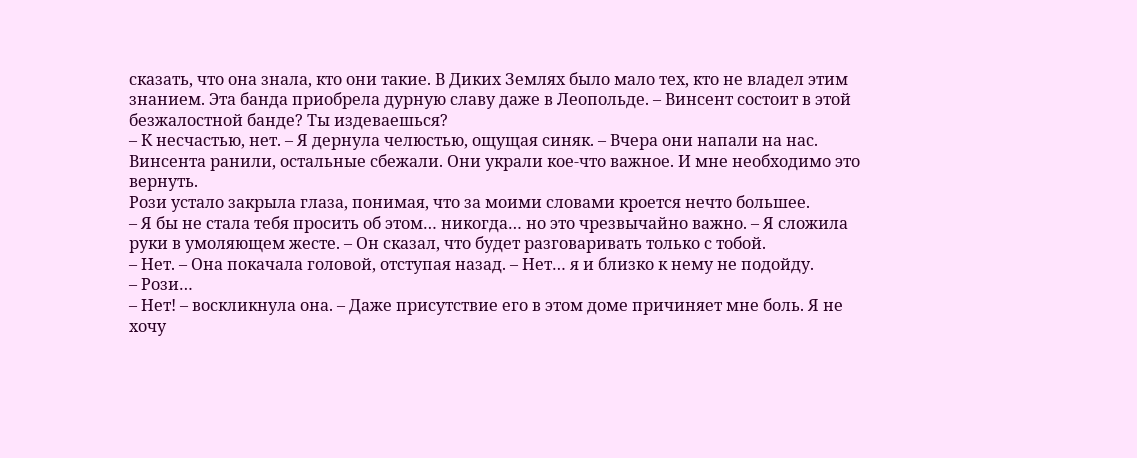сказать, что она знала, кто они такие. В Диких Землях было мало тех, кто не владел этим знанием. Эта банда приобрела дурную славу даже в Леопольде. – Винсент состоит в этой безжалостной банде? Ты издеваешься?
– К несчастью, нет. – Я дернула челюстью, ощущая синяк. – Вчера они напали на нас. Винсента ранили, остальные сбежали. Они украли кое-что важное. И мне необходимо это вернуть.
Рози устало закрыла глаза, понимая, что за моими словами кроется нечто большее.
– Я бы не стала тебя просить об этом… никогда… но это чрезвычайно важно. – Я сложила руки в умоляющем жесте. – Он сказал, что будет разговаривать только с тобой.
– Нет. – Она покачала головой, отступая назад. – Нет… я и близко к нему не подойду.
– Рози…
– Нет! – воскликнула она. – Даже присутствие его в этом доме причиняет мне боль. Я не хочу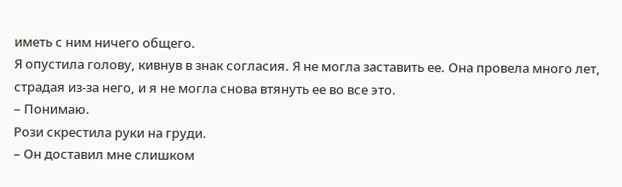иметь с ним ничего общего.
Я опустила голову, кивнув в знак согласия. Я не могла заставить ее. Она провела много лет, страдая из-за него, и я не могла снова втянуть ее во все это.
– Понимаю.
Рози скрестила руки на груди.
– Он доставил мне слишком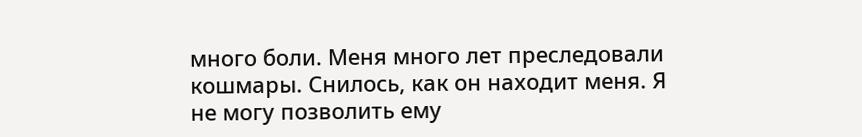много боли. Меня много лет преследовали кошмары. Снилось, как он находит меня. Я не могу позволить ему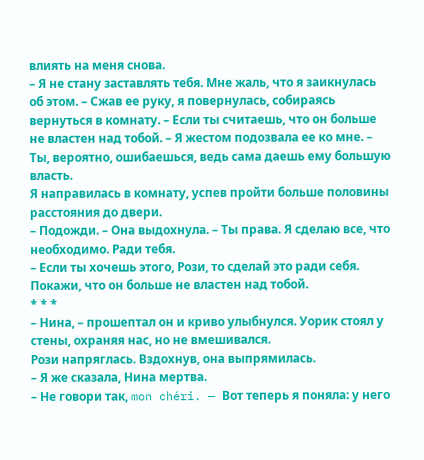влиять на меня снова.
– Я не стану заставлять тебя. Мне жаль, что я заикнулась об этом. – Сжав ее руку, я повернулась, собираясь вернуться в комнату. – Если ты считаешь, что он больше не властен над тобой. – Я жестом подозвала ее ко мне. – Ты, вероятно, ошибаешься, ведь сама даешь ему большую власть.
Я направилась в комнату, успев пройти больше половины расстояния до двери.
– Подожди. – Она выдохнула. – Ты права. Я сделаю все, что необходимо. Ради тебя.
– Если ты хочешь этого, Рози, то сделай это ради себя. Покажи, что он больше не властен над тобой.
* * *
– Нина, – прошептал он и криво улыбнулся. Уорик стоял у стены, охраняя нас, но не вмешивался.
Рози напряглась. Вздохнув, она выпрямилась.
– Я же сказала, Нина мертва.
– Не говори так, mon chéri. — Вот теперь я поняла: у него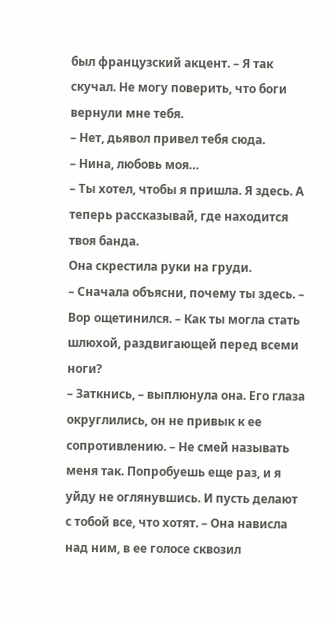был французский акцент. – Я так скучал. Не могу поверить, что боги вернули мне тебя.
– Нет, дьявол привел тебя сюда.
– Нина, любовь моя…
– Ты хотел, чтобы я пришла. Я здесь. А теперь рассказывай, где находится твоя банда.
Она скрестила руки на груди.
– Сначала объясни, почему ты здесь. – Вор ощетинился. – Как ты могла стать шлюхой, раздвигающей перед всеми ноги?
– Заткнись, – выплюнула она. Его глаза округлились, он не привык к ее сопротивлению. – Не смей называть меня так. Попробуешь еще раз, и я уйду не оглянувшись. И пусть делают с тобой все, что хотят. – Она нависла над ним, в ее голосе сквозил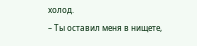холод.
– Ты оставил меня в нищете,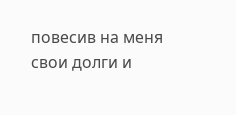повесив на меня свои долги и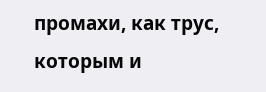промахи, как трус, которым и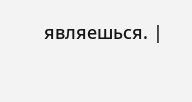являешься. |